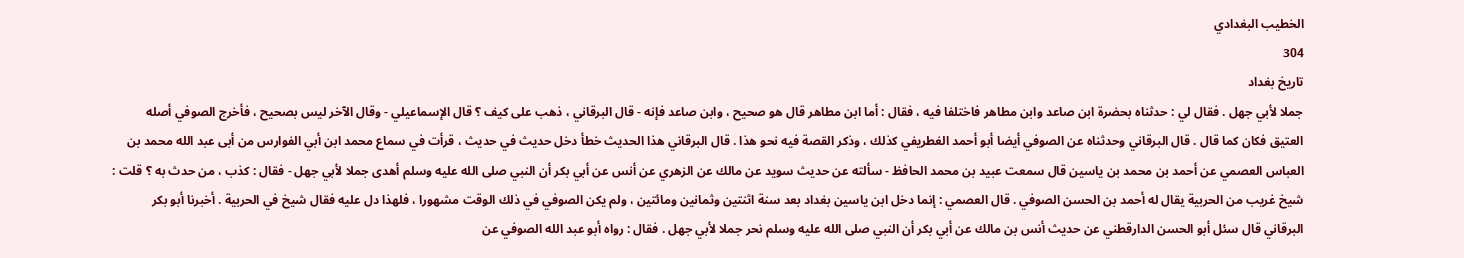الخطيب البغدادي
304
تاريخ بغداد
جملا لأبي جهل . فقال لي : حدثناه بحضرة ابن صاعد وابن مطاهر فاختلفا فيه ، فقال : أما ابن مطاهر قال هو صحيح ، وابن صاعد فإنه - قال البرقاني ، ذهب على كيف ؟ قال الإسماعيلي - وقال الآخر ليس بصحيح ، فأخرج الصوفي أصله العتيق فكان كما قال . قال البرقاني وحدثناه عن الصوفي أيضا أبو أحمد الغطريفي كذلك ، وذكر القصة فيه نحو هذا . قال البرقاني هذا الحديث خطأ دخل حديث في حديث ، قرأت في سماع محمد ابن أبي الفوارس من أبى عبد الله محمد بن العباس العصمي عن أحمد بن محمد بن ياسين قال سمعت عبيد بن محمد الحافظ - سألته عن حديث سويد عن مالك عن الزهري عن أنس عن أبي بكر أن النبي صلى الله عليه وسلم أهدى جملا لأبي جهل - فقال : كذب ، من حدث به ؟ قلت : شيخ غريب من الحربية يقال له أحمد بن الحسن الصوفي . قال العصمي : إنما دخل ابن ياسين بغداد بعد سنة اثنتين وثمانين ومائتين ، ولم يكن الصوفي في ذلك الوقت مشهورا ، فلهذا دل عليه فقال شيخ في الحربية . أخبرنا أبو بكر البرقاني قال سئل أبو الحسن الدارقطني عن حديث أنس بن مالك عن أبي بكر أن النبي صلى الله عليه وسلم نحر جملا لأبي جهل . فقال : رواه أبو عبد الله الصوفي عن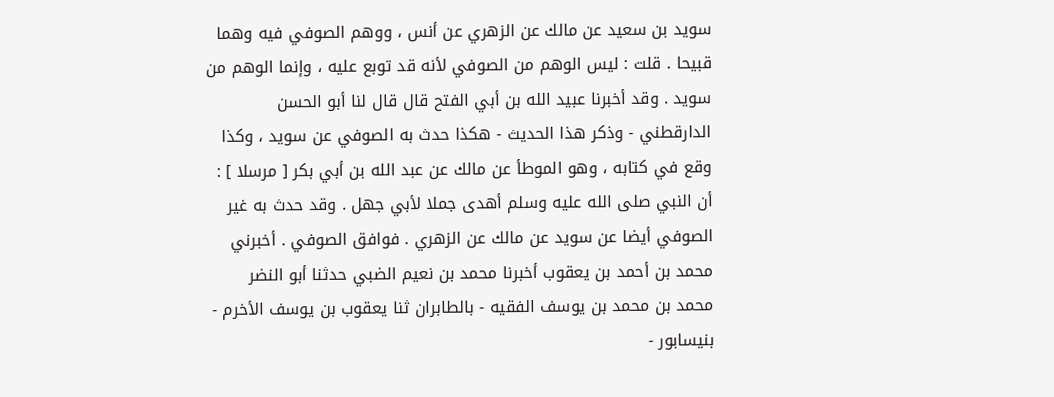سويد بن سعيد عن مالك عن الزهري عن أنس ، ووهم الصوفي فيه وهما قبيحا . قلت : ليس الوهم من الصوفي لأنه قد توبع عليه ، وإنما الوهم من سويد . وقد أخبرنا عبيد الله بن أبي الفتح قال قال لنا أبو الحسن الدارقطني - وذكر هذا الحديث - هكذا حدث به الصوفي عن سويد ، وكذا وقع في كتابه ، وهو الموطأ عن مالك عن عبد الله بن أبي بكر [ مرسلا ] : أن النبي صلى الله عليه وسلم أهدى جملا لأبي جهل . وقد حدث به غير الصوفي أيضا عن سويد عن مالك عن الزهري . فوافق الصوفي . أخبرني محمد بن أحمد بن يعقوب أخبرنا محمد بن نعيم الضبي حدثنا أبو النضر محمد بن محمد بن يوسف الفقيه - بالطابران ثنا يعقوب بن يوسف الأخرم - بنيسابور -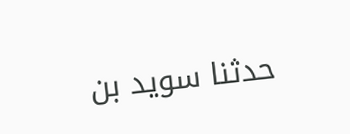حدثنا سويد بن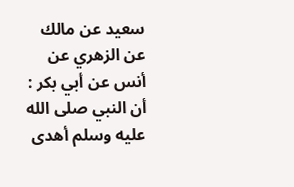سعيد عن مالك عن الزهري عن أنس عن أبي بكر : أن النبي صلى الله عليه وسلم أهدى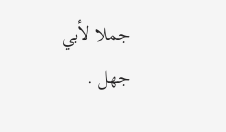جملا لأبي جهل .